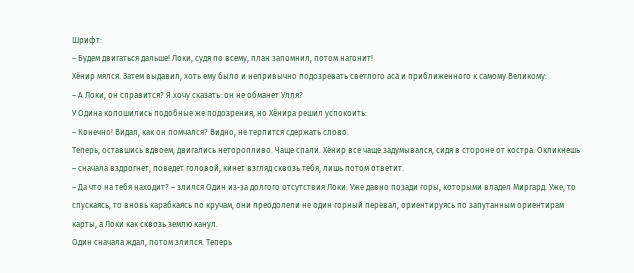Шрифт:
– Будем двигаться дальше! Локи, судя по всему, план запомнил, потом нагонит!
Хёнир мялся. Затем выдавил, хоть ему было и непривычно подозревать светлого аса и приближенного к самому Великому:
– А Локи, он справится? Я хочу сказать: он не обманет Улля?
У Одина копошились подобные же подозрения, но Хёнира решил успокоить:
– Конечно! Видал, как он помчался? Видно, не терпится сдержать слово.
Теперь, оставшись вдвоем, двигались неторопливо. Чаще спали. Хёнир все чаще задумывался, сидя в стороне от костра. Окликнешь – сначала вздрогнет, поведет головой, кинет взгляд сквозь тебя, лишь потом ответит.
– Да что на тебя находит? – злился Один из-за долгого отсутствия Локи. Уже давно позади горы, которыми владел Миргард. Уже, то спускаясь, то вновь карабкаясь по кручам, они преодолели не один горный перевал, ориентируясь по запутанным ориентирам карты, а Локи как сквозь землю канул.
Один сначала ждал, потом злился. Теперь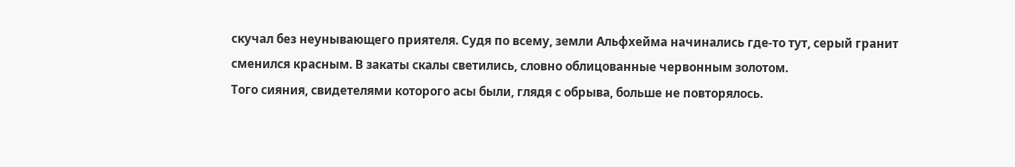скучал без неунывающего приятеля. Судя по всему, земли Альфхейма начинались где-то тут, серый гранит сменился красным. В закаты скалы светились, словно облицованные червонным золотом.
Того сияния, свидетелями которого асы были, глядя с обрыва, больше не повторялось.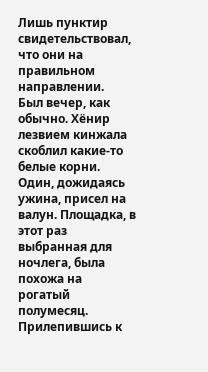Лишь пунктир свидетельствовал, что они на правильном направлении.
Был вечер, как обычно. Хёнир лезвием кинжала скоблил какие-то белые корни.
Один, дожидаясь ужина, присел на валун. Площадка, в этот раз выбранная для ночлега, была похожа на рогатый полумесяц. Прилепившись к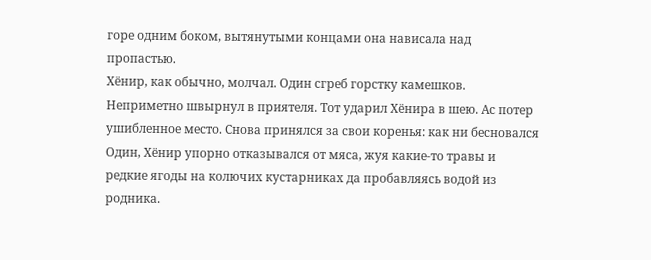горе одним боком, вытянутыми концами она нависала над пропастью.
Хёнир, как обычно, молчал. Один сгреб горстку камешков. Неприметно швырнул в приятеля. Тот ударил Хёнира в шею. Ас потер ушибленное место. Снова принялся за свои коренья: как ни бесновался Один, Хёнир упорно отказывался от мяса, жуя какие-то травы и редкие ягоды на колючих кустарниках да пробавляясь водой из родника.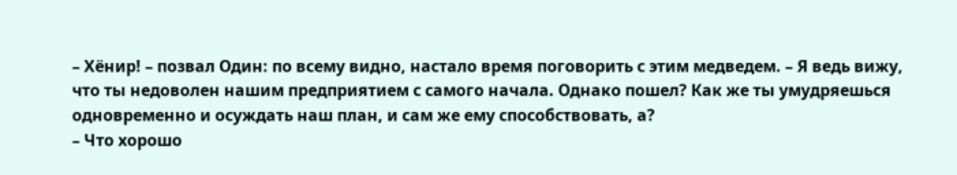– Хёнир! – позвал Один: по всему видно, настало время поговорить с этим медведем. – Я ведь вижу, что ты недоволен нашим предприятием с самого начала. Однако пошел? Как же ты умудряешься одновременно и осуждать наш план, и сам же ему способствовать, а?
– Что хорошо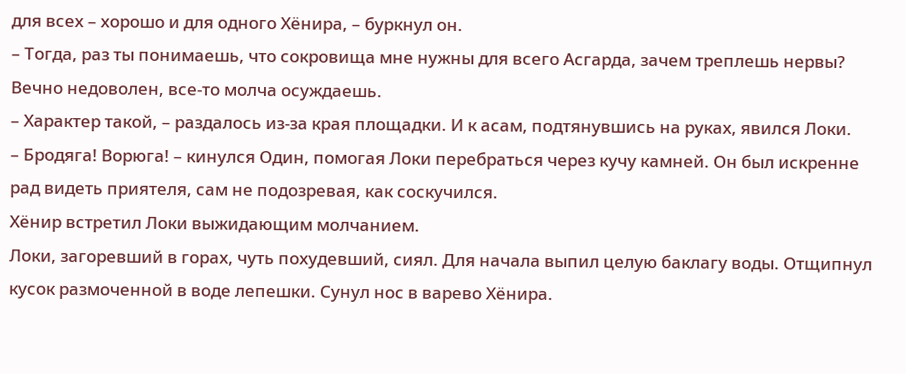для всех – хорошо и для одного Хёнира, – буркнул он.
– Тогда, раз ты понимаешь, что сокровища мне нужны для всего Асгарда, зачем треплешь нервы? Вечно недоволен, все-то молча осуждаешь.
– Характер такой, – раздалось из-за края площадки. И к асам, подтянувшись на руках, явился Локи.
– Бродяга! Ворюга! – кинулся Один, помогая Локи перебраться через кучу камней. Он был искренне рад видеть приятеля, сам не подозревая, как соскучился.
Хёнир встретил Локи выжидающим молчанием.
Локи, загоревший в горах, чуть похудевший, сиял. Для начала выпил целую баклагу воды. Отщипнул кусок размоченной в воде лепешки. Сунул нос в варево Хёнира.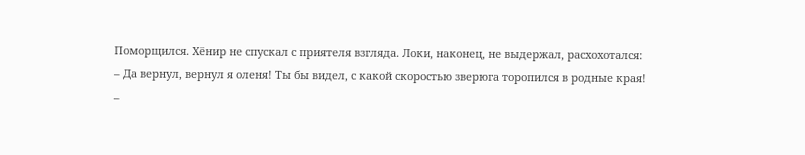Поморщился. Хёнир не спускал с приятеля взгляда. Локи, наконец, не выдержал, расхохотался:
– Да вернул, вернул я оленя! Ты бы видел, с какой скоростью зверюга торопился в родные края!
–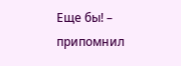Еще бы! – припомнил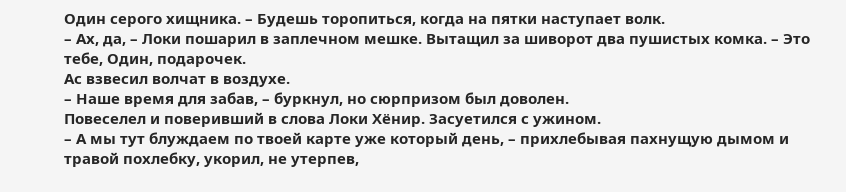Один серого хищника. – Будешь торопиться, когда на пятки наступает волк.
– Ах, да, – Локи пошарил в заплечном мешке. Вытащил за шиворот два пушистых комка. – Это тебе, Один, подарочек.
Ас взвесил волчат в воздухе.
– Наше время для забав, – буркнул, но сюрпризом был доволен.
Повеселел и поверивший в слова Локи Хёнир. Засуетился с ужином.
– А мы тут блуждаем по твоей карте уже который день, – прихлебывая пахнущую дымом и травой похлебку, укорил, не утерпев,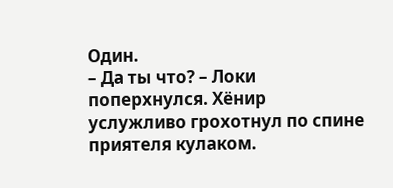Один.
– Да ты что? – Локи поперхнулся. Хёнир услужливо грохотнул по спине приятеля кулаком.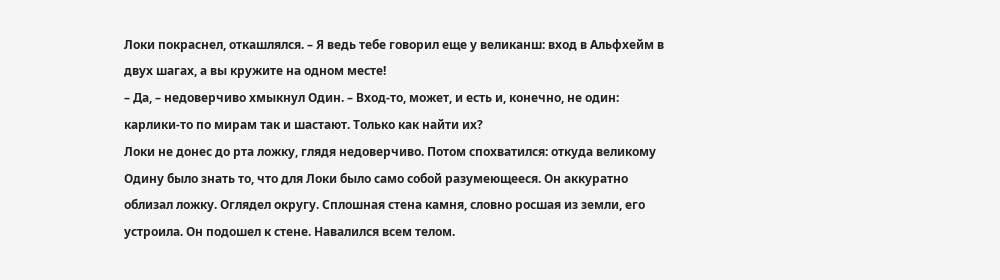Локи покраснел, откашлялся. – Я ведь тебе говорил еще у великанш: вход в Альфхейм в двух шагах, а вы кружите на одном месте!
– Да, – недоверчиво хмыкнул Один. – Вход-то, может, и есть и, конечно, не один: карлики-то по мирам так и шастают. Только как найти их?
Локи не донес до рта ложку, глядя недоверчиво. Потом спохватился: откуда великому Одину было знать то, что для Локи было само собой разумеющееся. Он аккуратно облизал ложку. Оглядел округу. Сплошная стена камня, словно росшая из земли, его устроила. Он подошел к стене. Навалился всем телом.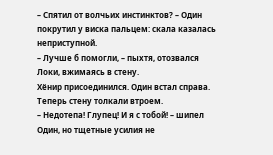– Спятил от волчьих инстинктов? – Один покрутил у виска пальцем: скала казалась неприступной.
– Лучше б помогли, – пыхтя, отозвался Локи, вжимаясь в стену.
Хёнир присоединился. Один встал справа. Теперь стену толкали втроем.
– Недотепа! Глупец! И я с тобой! – шипел Один, но тщетные усилия не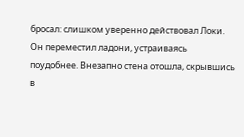бросал: слишком уверенно действовал Локи.
Он переместил ладони, устраиваясь поудобнее. Внезапно стена отошла, скрывшись в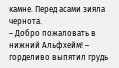камне. Перед асами зияла чернота.
– Добро пожаловать в нижний Альфхейм! – горделиво выпятил грудь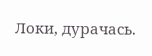Локи, дурачась.